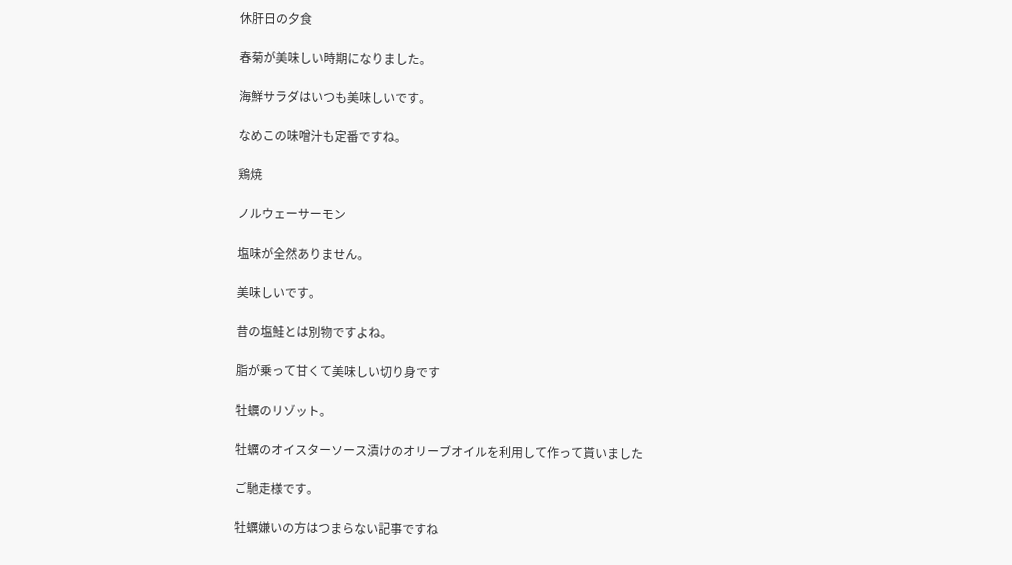休肝日の夕食

春菊が美味しい時期になりました。

海鮮サラダはいつも美味しいです。

なめこの味噌汁も定番ですね。

鶏焼

ノルウェーサーモン

塩味が全然ありません。

美味しいです。

昔の塩鮭とは別物ですよね。

脂が乗って甘くて美味しい切り身です

牡蠣のリゾット。

牡蠣のオイスターソース漬けのオリーブオイルを利用して作って貰いました

ご馳走様です。

牡蠣嫌いの方はつまらない記事ですね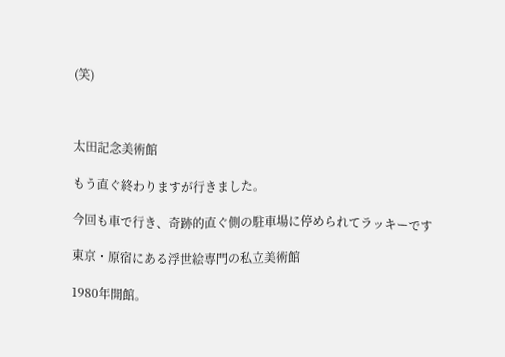(笑)



太田記念美術館

もう直ぐ終わりますが行きました。

今回も車で行き、奇跡的直ぐ側の駐車場に停められてラッキーです

東京・原宿にある浮世絵専門の私立美術館

1980年開館。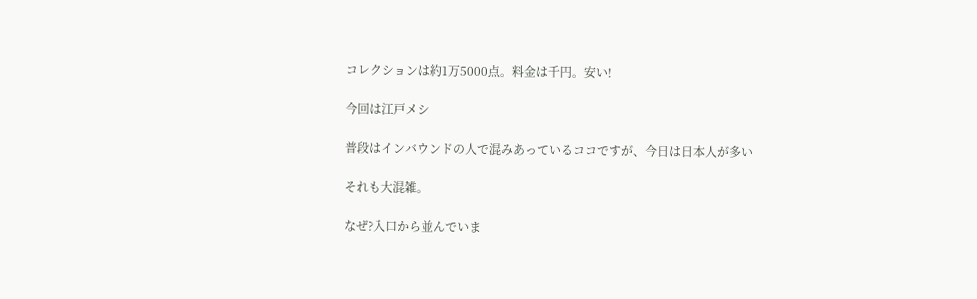コレクションは約1万5000点。料金は千円。安い!

今回は江戸メシ

普段はインバウンドの人で混みあっているココですが、今日は日本人が多い

それも大混雑。

なぜ?入口から並んでいま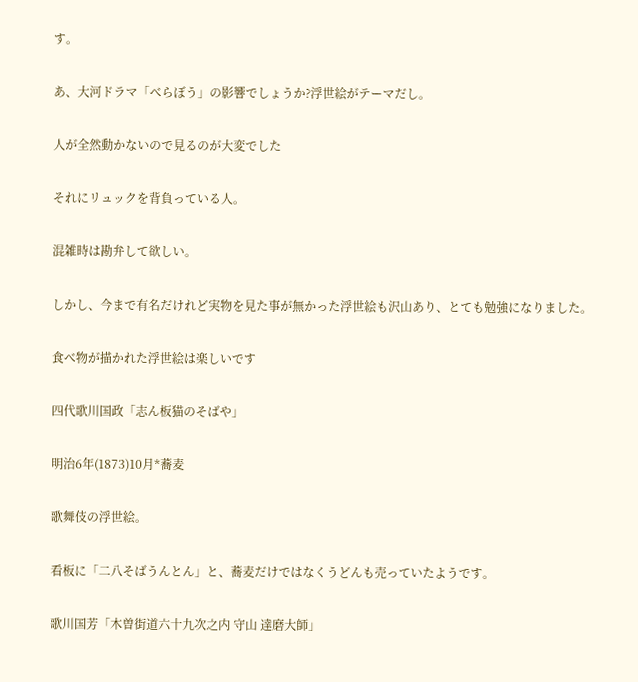す。

あ、大河ドラマ「べらぼう」の影響でしょうか?浮世絵がテーマだし。

人が全然動かないので見るのが大変でした

それにリュックを背負っている人。

混雑時は勘弁して欲しい。

しかし、今まで有名だけれど実物を見た事が無かった浮世絵も沢山あり、とても勉強になりました。

食べ物が描かれた浮世絵は楽しいです

四代歌川国政「志ん板猫のそばや」

明治6年(1873)10月*蕎麦

歌舞伎の浮世絵。

看板に「二八そばうんとん」と、蕎麦だけではなくうどんも売っていたようです。

歌川国芳「木曽街道六十九次之内 守山 達磨大師」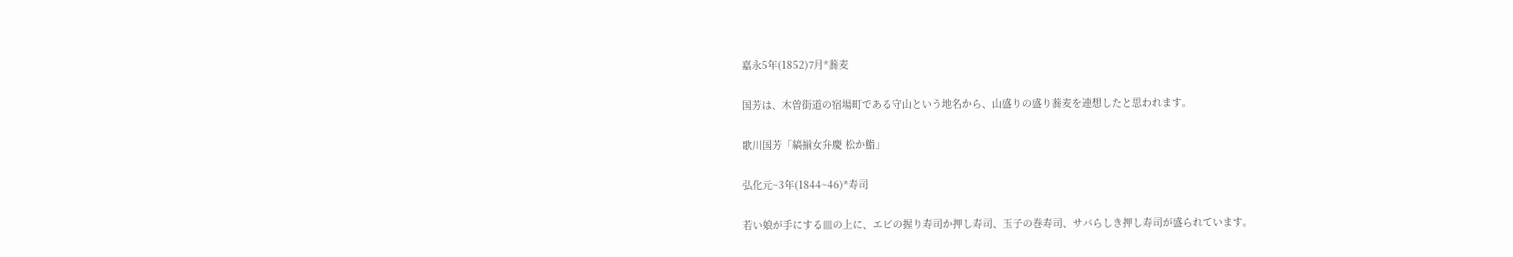嘉永5年(1852)7月*蕎麦

国芳は、木曽街道の宿場町である守山という地名から、山盛りの盛り蕎麦を連想したと思われます。

歌川国芳「縞揃女弁慶 松か鮨」

弘化元~3年(1844~46)*寿司

若い娘が手にする皿の上に、エビの握り寿司か押し寿司、玉子の巻寿司、サバらしき押し寿司が盛られています。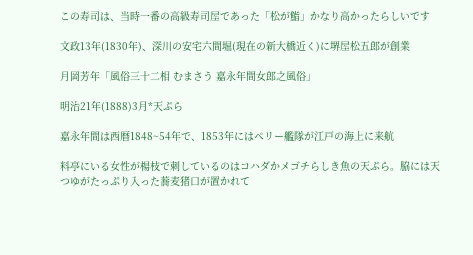この寿司は、当時一番の高級寿司屋であった「松が鮨」かなり高かったらしいです

文政13年(1830年)、深川の安宅六間堀(現在の新大橋近く)に堺屋松五郎が創業

月岡芳年「風俗三十二相 むまさう 嘉永年間女郎之風俗」

明治21年(1888)3月*天ぷら

嘉永年間は西暦1848~54年で、1853年にはペリー艦隊が江戸の海上に来航

料亭にいる女性が楊枝で刺しているのはコハダかメゴチらしき魚の天ぷら。脇には天つゆがたっぷり入った蕎麦猪口が置かれて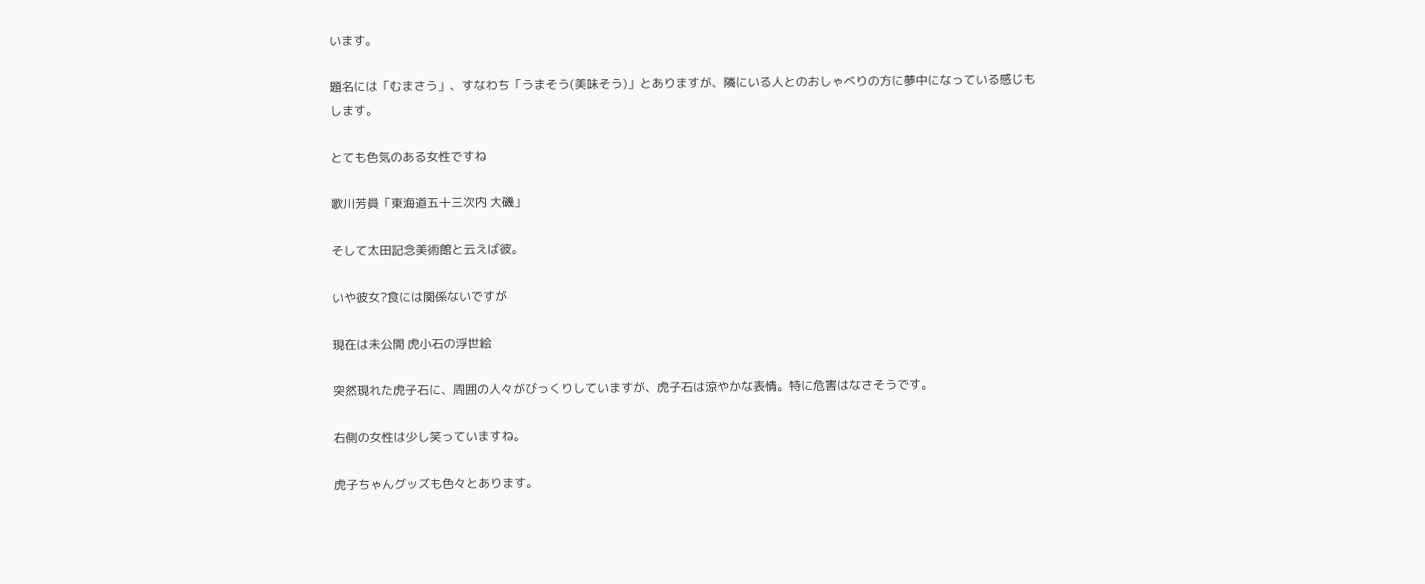います。

題名には「むまさう」、すなわち「うまそう(美味そう)」とありますが、隣にいる人とのおしゃべりの方に夢中になっている感じもします。

とても色気のある女性ですね

歌川芳員「東海道五十三次内 大磯」

そして太田記念美術館と云えば彼。

いや彼女?食には関係ないですが

現在は未公開 虎小石の浮世絵

突然現れた虎子石に、周囲の人々がびっくりしていますが、虎子石は涼やかな表情。特に危害はなさそうです。

右側の女性は少し笑っていますね。

虎子ちゃんグッズも色々とあります。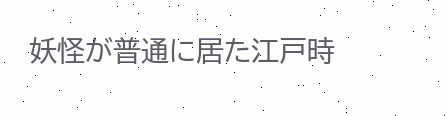妖怪が普通に居た江戸時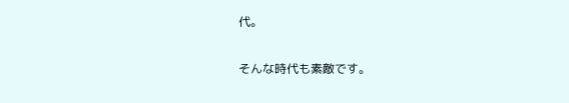代。

そんな時代も素敵です。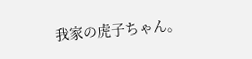我家の虎子ちゃん。